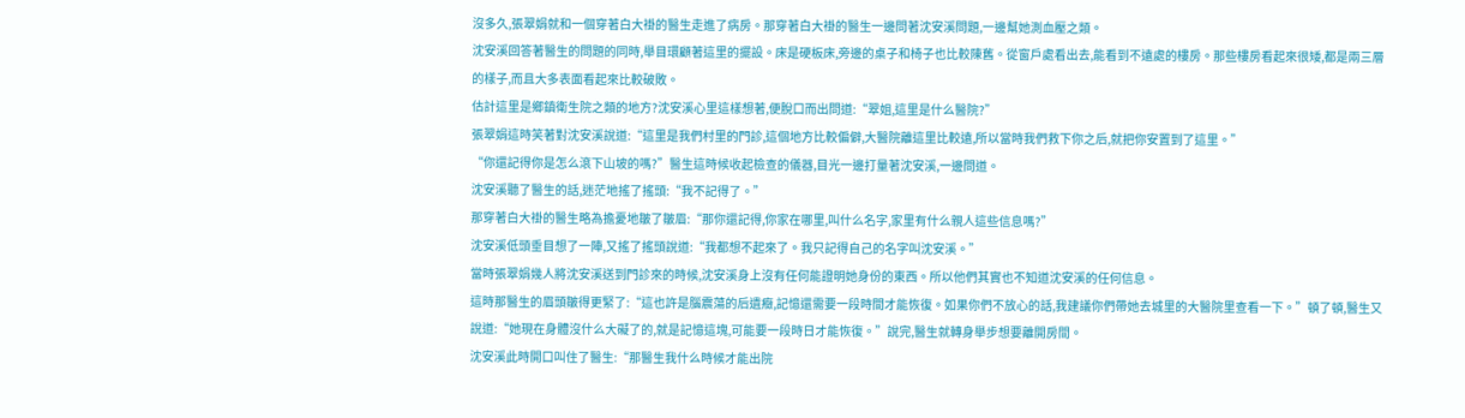沒多久,張翠娟就和一個穿著白大褂的醫生走進了病房。那穿著白大褂的醫生一邊問著沈安溪問題,一邊幫她測血壓之類。
沈安溪回答著醫生的問題的同時,舉目環顧著這里的擺設。床是硬板床,旁邊的桌子和椅子也比較陳舊。從窗戶處看出去,能看到不遠處的樓房。那些樓房看起來很矮,都是兩三層的樣子,而且大多表面看起來比較破敗。
估計這里是鄉鎮衛生院之類的地方?沈安溪心里這樣想著,便脫口而出問道:“翠姐,這里是什么醫院?”
張翠娟這時笑著對沈安溪說道:“這里是我們村里的門診,這個地方比較偏僻,大醫院離這里比較遠,所以當時我們救下你之后,就把你安置到了這里。”
“你還記得你是怎么滾下山坡的嗎?”醫生這時候收起檢查的儀器,目光一邊打量著沈安溪,一邊問道。
沈安溪聽了醫生的話,迷茫地搖了搖頭:“我不記得了。”
那穿著白大褂的醫生略為擔憂地皺了皺眉:“那你還記得,你家在哪里,叫什么名字,家里有什么親人這些信息嗎?”
沈安溪低頭垂目想了一陣,又搖了搖頭說道:“我都想不起來了。我只記得自己的名字叫沈安溪。”
當時張翠娟幾人將沈安溪送到門診來的時候,沈安溪身上沒有任何能證明她身份的東西。所以他們其實也不知道沈安溪的任何信息。
這時那醫生的眉頭皺得更緊了:“這也許是腦震蕩的后遺癥,記憶還需要一段時間才能恢復。如果你們不放心的話,我建議你們帶她去城里的大醫院里查看一下。”頓了頓,醫生又說道:“她現在身體沒什么大礙了的,就是記憶這塊,可能要一段時日才能恢復。”說完,醫生就轉身舉步想要離開房間。
沈安溪此時開口叫住了醫生:“那醫生我什么時候才能出院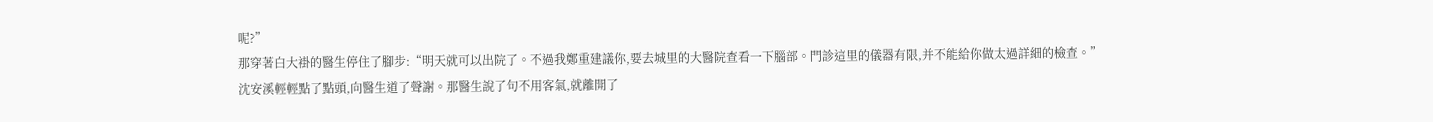呢?”
那穿著白大褂的醫生停住了腳步:“明天就可以出院了。不過我鄭重建議你,要去城里的大醫院查看一下腦部。門診這里的儀器有限,并不能給你做太過詳細的檢查。”
沈安溪輕輕點了點頭,向醫生道了聲謝。那醫生說了句不用客氣,就離開了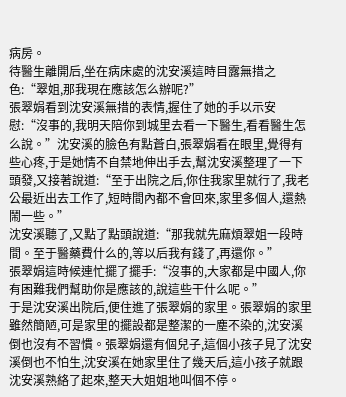病房。
待醫生離開后,坐在病床處的沈安溪這時目露無措之色:“翠姐,那我現在應該怎么辦呢?”
張翠娟看到沈安溪無措的表情,握住了她的手以示安慰:“沒事的,我明天陪你到城里去看一下醫生,看看醫生怎么說。”沈安溪的臉色有點蒼白,張翠娟看在眼里,覺得有些心疼,于是她情不自禁地伸出手去,幫沈安溪整理了一下頭發,又接著說道:“至于出院之后,你住我家里就行了,我老公最近出去工作了,短時間內都不會回來,家里多個人,還熱鬧一些。”
沈安溪聽了,又點了點頭說道:“那我就先麻煩翠姐一段時間。至于醫藥費什么的,等以后我有錢了,再還你。”
張翠娟這時候連忙擺了擺手:“沒事的,大家都是中國人,你有困難我們幫助你是應該的,說這些干什么呢。”
于是沈安溪出院后,便住進了張翠娟的家里。張翠娟的家里雖然簡陋,可是家里的擺設都是整潔的一塵不染的,沈安溪倒也沒有不習慣。張翠娟還有個兒子,這個小孩子見了沈安溪倒也不怕生,沈安溪在她家里住了幾天后,這小孩子就跟沈安溪熟絡了起來,整天大姐姐地叫個不停。